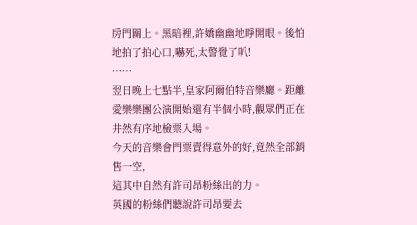房門關上。黑暗裡,許嬌幽幽地睜開眼。後怕地拍了拍心口,嚇死,太警覺了叭!
……
翌日晚上七點半,皇家阿爾伯特音樂廳。距離愛樂樂團公演開始還有半個小時,觀眾們正在井然有序地檢票入場。
今天的音樂會門票賣得意外的好,竟然全部銷售一空,
這其中自然有許司昂粉絲出的力。
英國的粉絲們聽說許司昂要去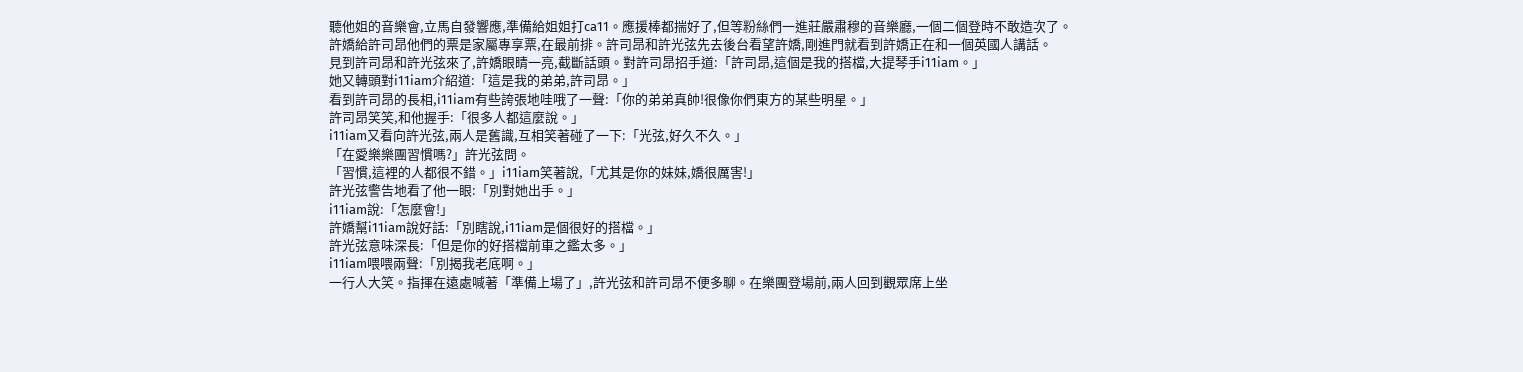聽他姐的音樂會,立馬自發響應,準備給姐姐打ca11。應援棒都揣好了,但等粉絲們一進莊嚴肅穆的音樂廳,一個二個登時不敢造次了。
許嬌給許司昂他們的票是家屬專享票,在最前排。許司昂和許光弦先去後台看望許嬌,剛進門就看到許嬌正在和一個英國人講話。
見到許司昂和許光弦來了,許嬌眼睛一亮,截斷話頭。對許司昂招手道:「許司昂,這個是我的搭檔,大提琴手i11iam。」
她又轉頭對i11iam介紹道:「這是我的弟弟,許司昂。」
看到許司昂的長相,i11iam有些誇張地哇哦了一聲:「你的弟弟真帥!很像你們東方的某些明星。」
許司昂笑笑,和他握手:「很多人都這麼說。」
i11iam又看向許光弦,兩人是舊識,互相笑著碰了一下:「光弦,好久不久。」
「在愛樂樂團習慣嗎?」許光弦問。
「習慣,這裡的人都很不錯。」i11iam笑著說,「尤其是你的妹妹,嬌很厲害!」
許光弦警告地看了他一眼:「別對她出手。」
i11iam說:「怎麼會!」
許嬌幫i11iam說好話:「別瞎說,i11iam是個很好的搭檔。」
許光弦意味深長:「但是你的好搭檔前車之鑑太多。」
i11iam喂喂兩聲:「別揭我老底啊。」
一行人大笑。指揮在遠處喊著「準備上場了」,許光弦和許司昂不便多聊。在樂團登場前,兩人回到觀眾席上坐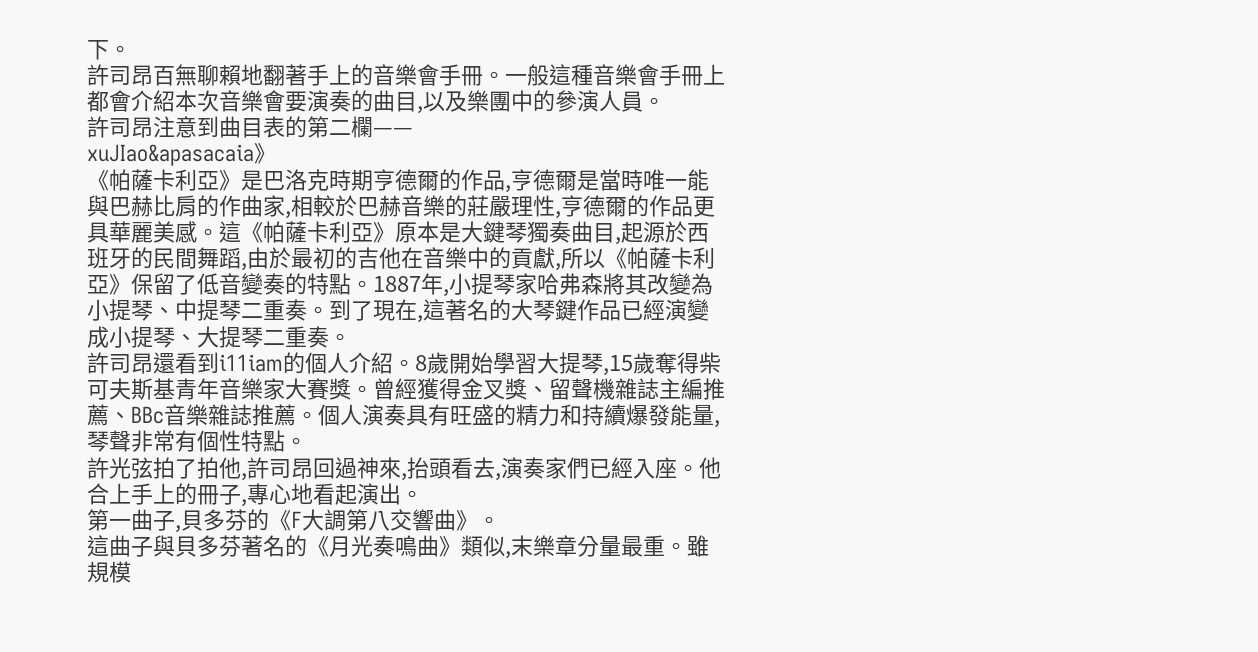下。
許司昂百無聊賴地翻著手上的音樂會手冊。一般這種音樂會手冊上都會介紹本次音樂會要演奏的曲目,以及樂團中的參演人員。
許司昂注意到曲目表的第二欄——
xuJIao&apasacaia》
《帕薩卡利亞》是巴洛克時期亨德爾的作品,亨德爾是當時唯一能與巴赫比肩的作曲家,相較於巴赫音樂的莊嚴理性,亨德爾的作品更具華麗美感。這《帕薩卡利亞》原本是大鍵琴獨奏曲目,起源於西班牙的民間舞蹈,由於最初的吉他在音樂中的貢獻,所以《帕薩卡利亞》保留了低音變奏的特點。1887年,小提琴家哈弗森將其改變為小提琴、中提琴二重奏。到了現在,這著名的大琴鍵作品已經演變成小提琴、大提琴二重奏。
許司昂還看到i11iam的個人介紹。8歲開始學習大提琴,15歲奪得柴可夫斯基青年音樂家大賽獎。曾經獲得金叉獎、留聲機雜誌主編推薦、BBc音樂雜誌推薦。個人演奏具有旺盛的精力和持續爆發能量,琴聲非常有個性特點。
許光弦拍了拍他,許司昂回過神來,抬頭看去,演奏家們已經入座。他合上手上的冊子,專心地看起演出。
第一曲子,貝多芬的《F大調第八交響曲》。
這曲子與貝多芬著名的《月光奏鳴曲》類似,末樂章分量最重。雖規模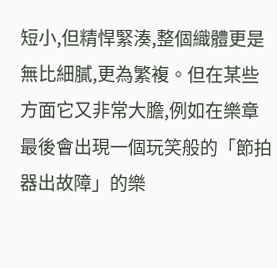短小,但精悍緊湊,整個織體更是無比細膩,更為繁複。但在某些方面它又非常大膽,例如在樂章最後會出現一個玩笑般的「節拍器出故障」的樂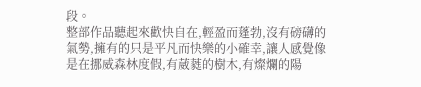段。
整部作品聽起來歡快自在,輕盈而蓬勃,沒有磅礴的氣勢,擁有的只是平凡而快樂的小確幸,讓人感覺像是在挪威森林度假,有葳蕤的樹木,有燦爛的陽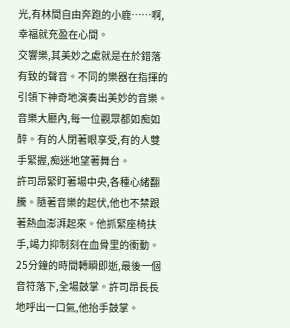光,有林間自由奔跑的小鹿……啊,幸福就充盈在心間。
交響樂,其美妙之處就是在於錯落有致的聲音。不同的樂器在指揮的引領下神奇地演奏出美妙的音樂。
音樂大廳內,每一位觀眾都如痴如醉。有的人閉著眼享受,有的人雙手緊握,痴迷地望著舞台。
許司昂緊盯著場中央,各種心緒翻騰。隨著音樂的起伏,他也不禁跟著熱血澎湃起來。他抓緊座椅扶手,竭力抑制刻在血骨里的衝動。
25分鐘的時間轉瞬即逝,最後一個音符落下,全場鼓掌。許司昂長長地呼出一口氣,他抬手鼓掌。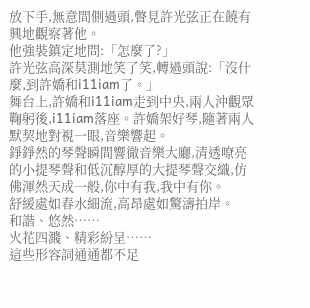放下手,無意間側過頭,瞥見許光弦正在饒有興地觀察著他。
他強裝鎮定地問:「怎麼了?」
許光弦高深莫測地笑了笑,轉過頭說:「沒什麼,到許嬌和i11iam了。」
舞台上,許嬌和i11iam走到中央,兩人沖觀眾鞠躬後,i11iam落座。許嬌架好琴,隨著兩人默契地對視一眼,音樂響起。
錚錚然的琴聲瞬間響徹音樂大廳,清透嘹亮的小提琴聲和低沉醇厚的大提琴聲交織,仿佛渾然天成一般,你中有我,我中有你。
舒緩處如春水細流,高昂處如驚濤拍岸。
和諧、悠然……
火花四濺、精彩紛呈……
這些形容詞通通都不足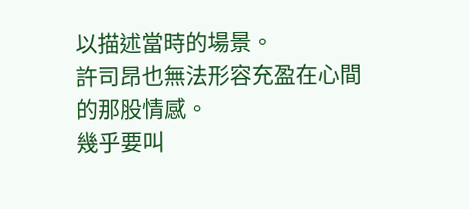以描述當時的場景。
許司昂也無法形容充盈在心間的那股情感。
幾乎要叫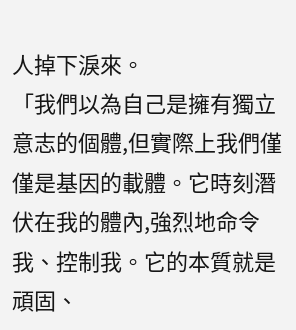人掉下淚來。
「我們以為自己是擁有獨立意志的個體,但實際上我們僅僅是基因的載體。它時刻潛伏在我的體內,強烈地命令我、控制我。它的本質就是頑固、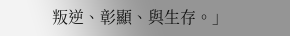叛逆、彰顯、與生存。」